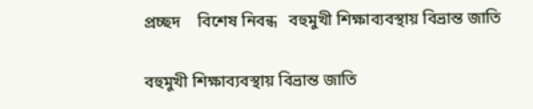প্রচ্ছদ    বিশেষ নিবন্ধ   বহুমুখী শিক্ষাব্যবস্থায় বিভ্রান্ত জাতি

বহুমুখী শিক্ষাব্যবস্থায় বিভ্রান্ত জাতি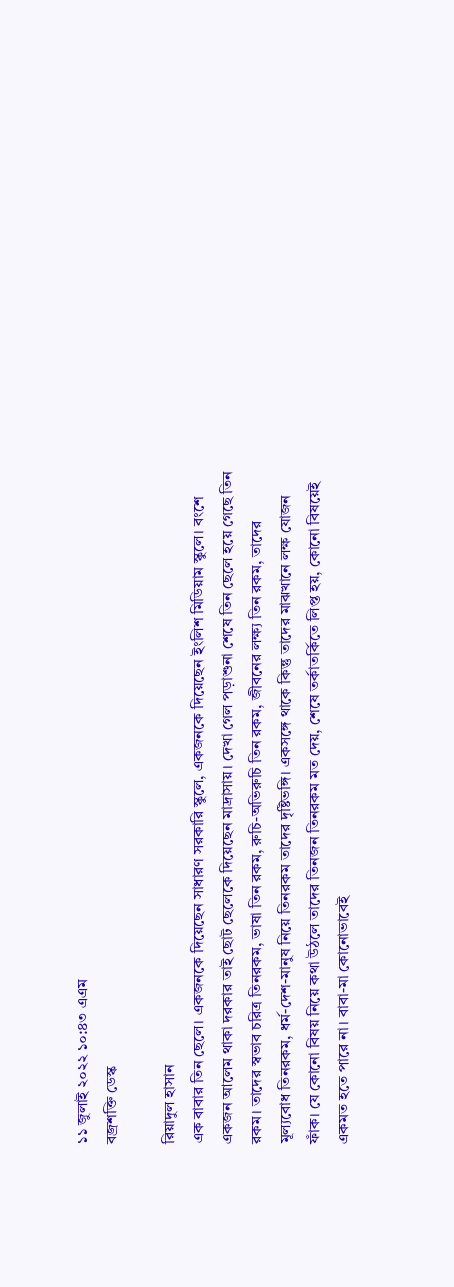১১ জুলাই ২০২২ ১০:৪৩ এএম
বজ্রশক্তি ডেস্ক

রিয়াদুল হাসান
এক বাবার তিন ছেলে। একজনকে দিয়েছেন সাধারণ সরকারি স্কুলে, একজনকে দিয়েছেন ইংলিশ মিডিয়াম স্কুলে। বংশে একজন আলেম থাকা দরকার তাই ছোট ছেলেকে দিয়েছেন মাদ্রাসায়। দেখা গেল পড়াশুনা শেষে তিন ছেলে হয়ে গেছে তিন রকম। তাদের স্বভাব চরিত্র তিনরকম, ভাষা তিন রকম, রুচি-অভিরুচি তিন রকম, জীবনের লক্ষ্য তিন রকম, তাদের মূল্যবোধ তিনরকম, ধর্ম-দেশ-মানুষ নিয়ে তিনরকম তাদের দৃষ্টিভঙ্গি। একসঙ্গে থাকে কিন্তু তাদের মাঝখানে লক্ষ যোজন ফাঁক। যে কোনো বিষয় নিয়ে কথা উঠলে তাদের তিনজন তিনরকম মত দেয়, শেষে তর্কাতর্কিতে লিপ্ত হয়, কোনো বিষয়েই একমত হতে পারে না। বাবা-মা কোনোভাবেই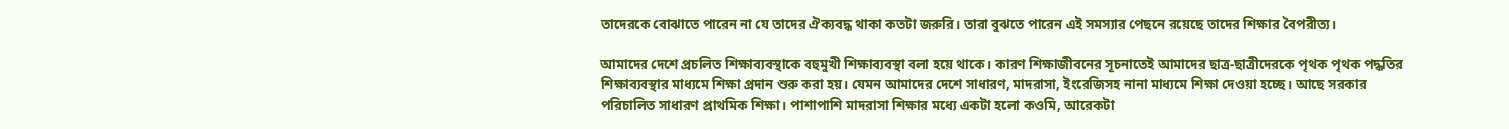তাদেরকে বোঝাতে পারেন না যে তাদের ঐক্যবদ্ধ থাকা কতটা জরুরি। তারা বুঝতে পারেন এই সমস্যার পেছনে রয়েছে তাদের শিক্ষার বৈপরীত্য।

আমাদের দেশে প্রচলিত শিক্ষাব্যবস্থাকে বহুমুখী শিক্ষাব্যবস্থা বলা হয়ে থাকে। কারণ শিক্ষাজীবনের সূচনাতেই আমাদের ছাত্র-ছাত্রীদেরকে পৃথক পৃথক পদ্ধতির শিক্ষাব্যবস্থার মাধ্যমে শিক্ষা প্রদান শুরু করা হয়। যেমন আমাদের দেশে সাধারণ, মাদরাসা, ইংরেজিসহ নানা মাধ্যমে শিক্ষা দেওয়া হচ্ছে। আছে সরকার পরিচালিত সাধারণ প্রাথমিক শিক্ষা। পাশাপাশি মাদরাসা শিক্ষার মধ্যে একটা হলো কওমি, আরেকটা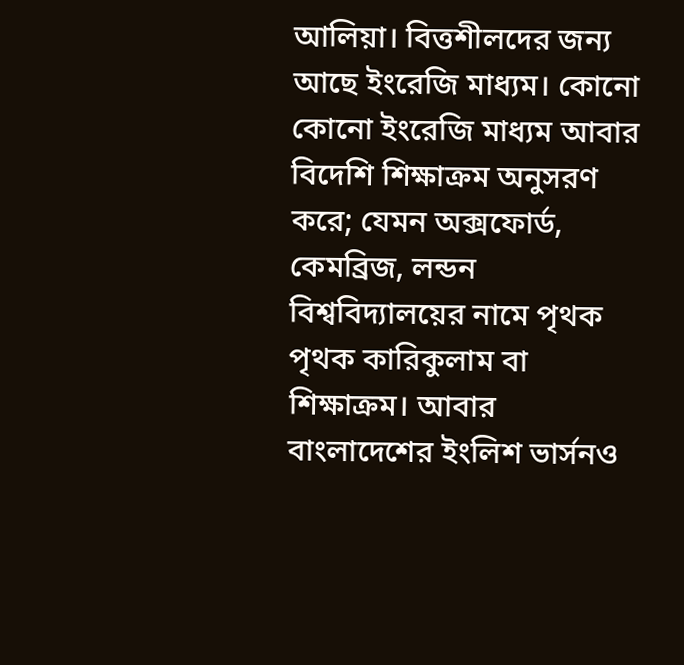আলিয়া। বিত্তশীলদের জন্য আছে ইংরেজি মাধ্যম। কোনো কোনো ইংরেজি মাধ্যম আবার বিদেশি শিক্ষাক্রম অনুসরণ করে; যেমন অক্সফোর্ড, কেমব্রিজ, লন্ডন বিশ্ববিদ্যালয়ের নামে পৃথক পৃথক কারিকুলাম বা শিক্ষাক্রম। আবার বাংলাদেশের ইংলিশ ভার্সনও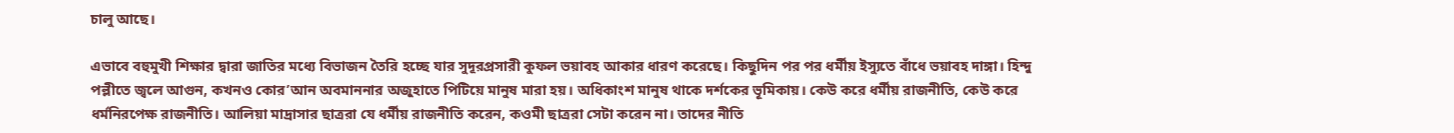চালু আছে।

এভাবে বহুমুখী শিক্ষার দ্বারা জাতির মধ্যে বিভাজন তৈরি হচ্ছে যার সুদূরপ্রসারী কুফল ভয়াবহ আকার ধারণ করেছে। কিছুদিন পর পর ধর্মীয় ইস্যুতে বাঁধে ভয়াবহ দাঙ্গা। হিন্দু পল্লীতে জ্বলে আগুন, কখনও কোর’আন অবমাননার অজুহাতে পিটিয়ে মানুষ মারা হয়। অধিকাংশ মানুষ থাকে দর্শকের ভূমিকায়। কেউ করে ধর্মীয় রাজনীতি, কেউ করে ধর্মনিরপেক্ষ রাজনীতি। আলিয়া মাদ্রাসার ছাত্ররা যে ধর্মীয় রাজনীতি করেন, কওমী ছাত্ররা সেটা করেন না। তাদের নীতি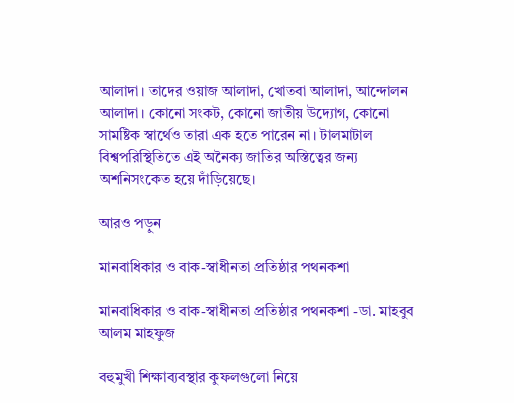আলাদা। তাদের ওয়াজ আলাদা, খোতবা আলাদা, আন্দোলন আলাদা। কোনো সংকট, কোনো জাতীয় উদ্যোগ, কোনো সামষ্টিক স্বার্থেও তারা এক হতে পারেন না। টালমাটাল বিশ্বপরিস্থিতিতে এই অনৈক্য জাতির অস্তিত্বের জন্য অশনিসংকেত হয়ে দাঁড়িয়েছে।

আরও পড়ুন

মানবাধিকার ও বাক-স্বাধীনতা প্রতিষ্ঠার পথনকশা

মানবাধিকার ও বাক-স্বাধীনতা প্রতিষ্ঠার পথনকশা -ডা. মাহবুব আলম মাহফুজ

বহুমুখী শিক্ষাব্যবস্থার কুফলগুলো নিয়ে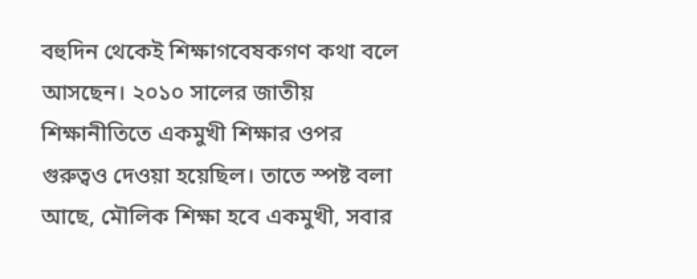বহুদিন থেকেই শিক্ষাগবেষকগণ কথা বলে আসছেন। ২০১০ সালের জাতীয় শিক্ষানীতিতে একমুখী শিক্ষার ওপর গুরুত্বও দেওয়া হয়েছিল। তাতে স্পষ্ট বলা আছে, মৌলিক শিক্ষা হবে একমুখী, সবার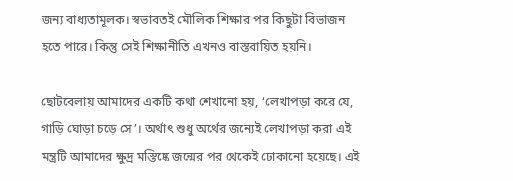জন্য বাধ্যতামূলক। স্বভাবতই মৌলিক শিক্ষার পর কিছুটা বিভাজন হতে পারে। কিন্তু সেই শিক্ষানীতি এখনও বাস্তবায়িত হয়নি।

ছোটবেলায় আমাদের একটি কথা শেখানো হয়, ‘লেখাপড়া করে যে, গাড়ি ঘোড়া চড়ে সে’। অর্থাৎ শুধু অর্থের জন্যেই লেখাপড়া করা এই মন্ত্রটি আমাদের ক্ষুদ্র মস্তিষ্কে জন্মের পর থেকেই ঢোকানো হয়েছে। এই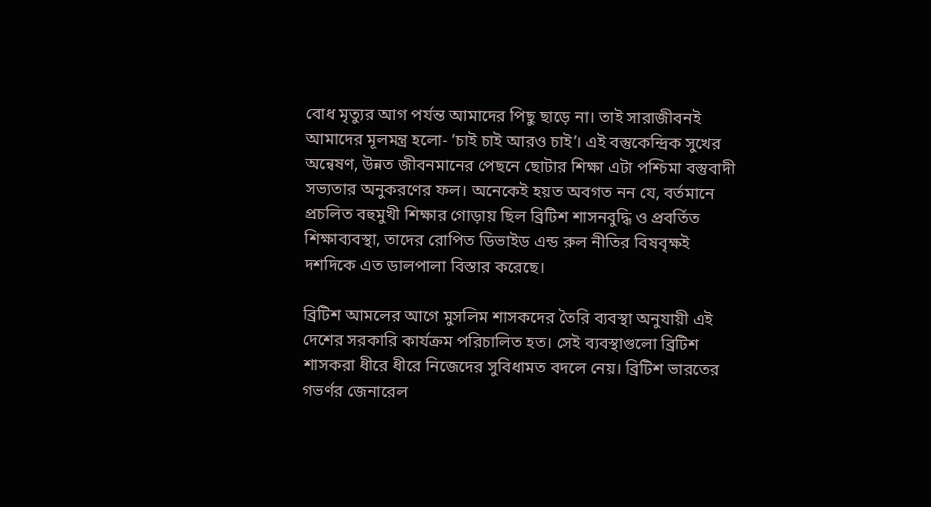বোধ মৃত্যুর আগ পর্যন্ত আমাদের পিছু ছাড়ে না। তাই সারাজীবনই আমাদের মূলমন্ত্র হলো- ‘চাই চাই আরও চাই’। এই বস্তুকেন্দ্রিক সুখের অন্বেষণ, উন্নত জীবনমানের পেছনে ছোটার শিক্ষা এটা পশ্চিমা বস্তুবাদী সভ্যতার অনুকরণের ফল। অনেকেই হয়ত অবগত নন যে, বর্তমানে প্রচলিত বহুমুখী শিক্ষার গোড়ায় ছিল ব্রিটিশ শাসনবুদ্ধি ও প্রবর্তিত শিক্ষাব্যবস্থা, তাদের রোপিত ডিভাইড এন্ড রুল নীতির বিষবৃক্ষই দশদিকে এত ডালপালা বিস্তার করেছে।

ব্রিটিশ আমলের আগে মুসলিম শাসকদের তৈরি ব্যবস্থা অনুযায়ী এই দেশের সরকারি কার্যক্রম পরিচালিত হত। সেই ব্যবস্থাগুলো ব্রিটিশ শাসকরা ধীরে ধীরে নিজেদের সুবিধামত বদলে নেয়। ব্রিটিশ ভারতের গভর্ণর জেনারেল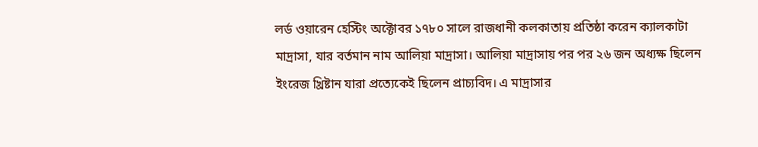লর্ড ওয়ারেন হেস্টিং অক্টোবর ১৭৮০ সালে রাজধানী কলকাতায় প্রতিষ্ঠা করেন ক্যালকাটা মাদ্রাসা, যার বর্তমান নাম আলিয়া মাদ্রাসা। আলিয়া মাদ্রাসায় পর পর ২৬ জন অধ্যক্ষ ছিলেন ইংরেজ খ্রিষ্টান যারা প্রত্যেকেই ছিলেন প্রাচ্যবিদ। এ মাদ্রাসার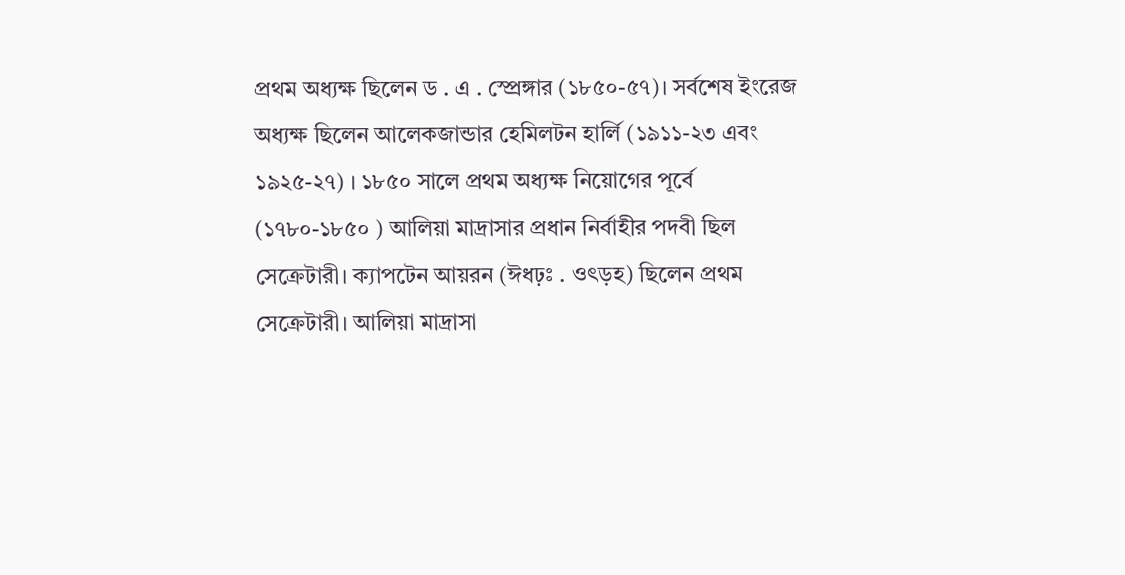প্রথম অধ্যক্ষ ছিলেন ড . এ . স্প্রেঙ্গার (১৮৫০-৫৭)। সর্বশেষ ইংরেজ অধ্যক্ষ ছিলেন আলেকজান্ডার হেমিলটন হার্লি (১৯১১-২৩ এবং ১৯২৫-২৭) । ১৮৫০ সালে প্রথম অধ্যক্ষ নিয়োগের পূর্বে (১৭৮০-১৮৫০ ) আলিয়া মাদ্রাসার প্রধান নির্বাহীর পদবী ছিল সেক্রেটারী। ক্যাপটেন আয়রন (ঈধঢ়ঃ . ওৎড়হ) ছিলেন প্রথম সেক্রেটারী। আলিয়া মাদ্রাসা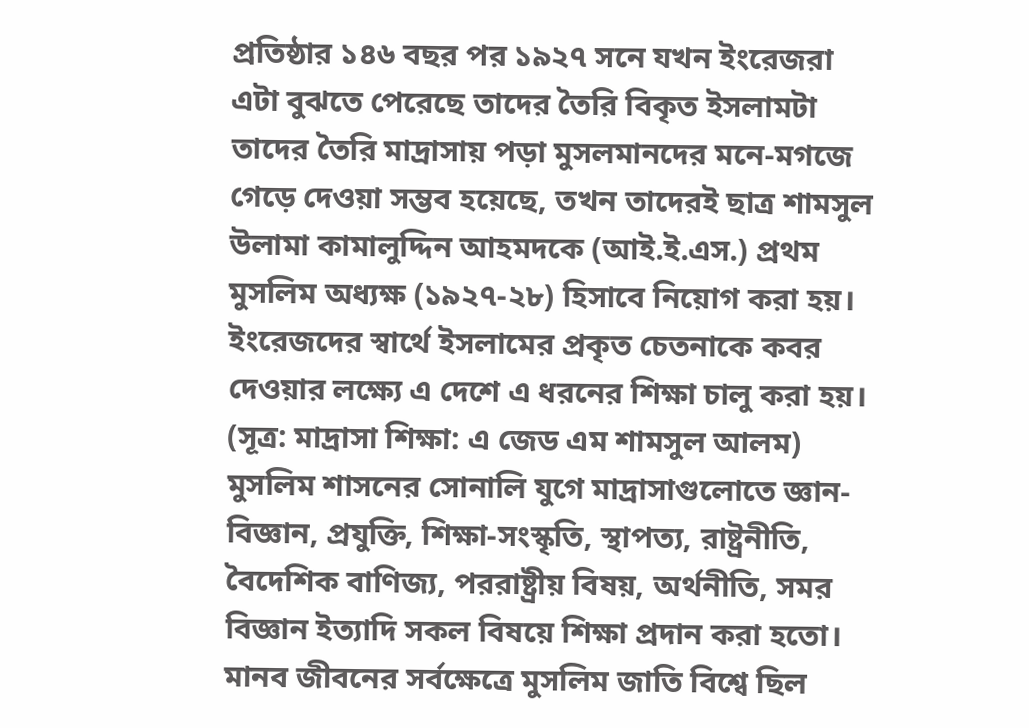প্রতিষ্ঠার ১৪৬ বছর পর ১৯২৭ সনে যখন ইংরেজরা এটা বুঝতে পেরেছে তাদের তৈরি বিকৃত ইসলামটা তাদের তৈরি মাদ্রাসায় পড়া মুসলমানদের মনে-মগজে গেড়ে দেওয়া সম্ভব হয়েছে, তখন তাদেরই ছাত্র শামসুল উলামা কামালুদ্দিন আহমদকে (আই.ই.এস.) প্রথম মুসলিম অধ্যক্ষ (১৯২৭-২৮) হিসাবে নিয়োগ করা হয়। ইংরেজদের স্বার্থে ইসলামের প্রকৃত চেতনাকে কবর দেওয়ার লক্ষ্যে এ দেশে এ ধরনের শিক্ষা চালু করা হয়। (সূত্র: মাদ্রাসা শিক্ষা: এ জেড এম শামসুল আলম)
মুসলিম শাসনের সোনালি যুগে মাদ্রাসাগুলোতে জ্ঞান-বিজ্ঞান, প্রযুক্তি, শিক্ষা-সংস্কৃতি, স্থাপত্য, রাষ্ট্রনীতি, বৈদেশিক বাণিজ্য, পররাষ্ট্রীয় বিষয়, অর্থনীতি, সমর বিজ্ঞান ইত্যাদি সকল বিষয়ে শিক্ষা প্রদান করা হতো। মানব জীবনের সর্বক্ষেত্রে মুসলিম জাতি বিশ্বে ছিল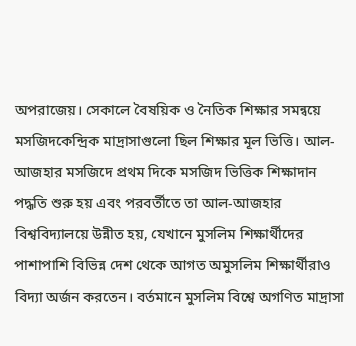অপরাজেয়। সেকালে বৈষয়িক ও নৈতিক শিক্ষার সমন্বয়ে মসজিদকেন্দ্রিক মাদ্রাসাগুলো ছিল শিক্ষার মূল ভিত্তি। আল-আজহার মসজিদে প্রথম দিকে মসজিদ ভিত্তিক শিক্ষাদান পদ্ধতি শুরু হয় এবং পরবর্তীতে তা আল-আজহার বিশ্ববিদ্যালয়ে উন্নীত হয়, যেখানে মুসলিম শিক্ষার্থীদের পাশাপাশি বিভিন্ন দেশ থেকে আগত অমুসলিম শিক্ষার্থীরাও বিদ্যা অর্জন করতেন। বর্তমানে মুসলিম বিশ্বে অগণিত মাদ্রাসা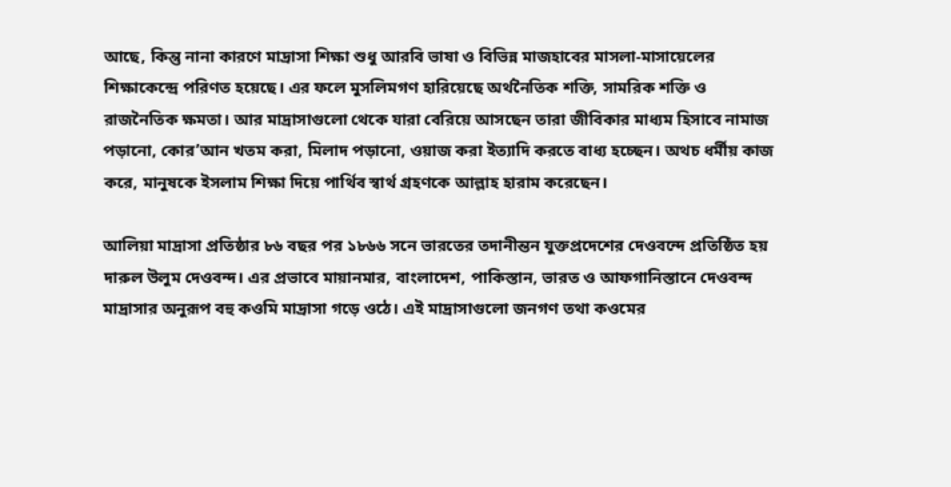আছে, কিন্তু নানা কারণে মাদ্রাসা শিক্ষা শুধু আরবি ভাষা ও বিভিন্ন মাজহাবের মাসলা-মাসায়েলের শিক্ষাকেন্দ্রে পরিণত হয়েছে। এর ফলে মুসলিমগণ হারিয়েছে অর্থনৈতিক শক্তি, সামরিক শক্তি ও রাজনৈতিক ক্ষমতা। আর মাদ্রাসাগুলো থেকে যারা বেরিয়ে আসছেন তারা জীবিকার মাধ্যম হিসাবে নামাজ পড়ানো, কোর’আন খতম করা, মিলাদ পড়ানো, ওয়াজ করা ইত্যাদি করতে বাধ্য হচ্ছেন। অথচ ধর্মীয় কাজ করে, মানুষকে ইসলাম শিক্ষা দিয়ে পার্থিব স্বার্থ গ্রহণকে আল্লাহ হারাম করেছেন।

আলিয়া মাদ্রাসা প্রতিষ্ঠার ৮৬ বছর পর ১৮৬৬ সনে ভারতের তদানীন্তন যুক্তপ্রদেশের দেওবন্দে প্রতিষ্ঠিত হয় দারুল উলুম দেওবন্দ। এর প্রভাবে মায়ানমার, বাংলাদেশ, পাকিস্তান, ভারত ও আফগানিস্তানে দেওবন্দ মাদ্রাসার অনুরূপ বহু কওমি মাদ্রাসা গড়ে ওঠে। এই মাদ্রাসাগুলো জনগণ তথা কওমের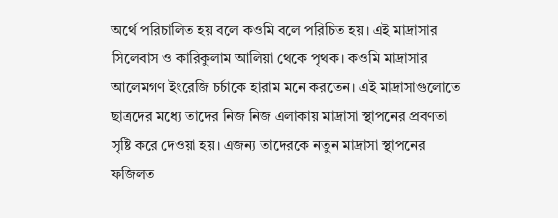অর্থে পরিচালিত হয় বলে কওমি বলে পরিচিত হয়। এই মাদ্রাসার সিলেবাস ও কারিকুলাম আলিয়া থেকে পৃথক। কওমি মাদ্রাসার আলেমগণ ইংরেজি চর্চাকে হারাম মনে করতেন। এই মাদ্রাসাগুলোতে ছাত্রদের মধ্যে তাদের নিজ নিজ এলাকায় মাদ্রাসা স্থাপনের প্রবণতা সৃষ্টি করে দেওয়া হয়। এজন্য তাদেরকে নতুন মাদ্রাসা স্থাপনের ফজিলত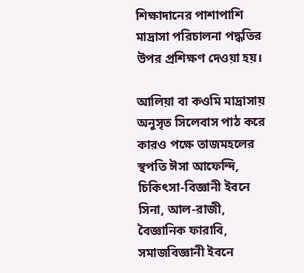শিক্ষাদানের পাশাপাশি মাদ্রাসা পরিচালনা পদ্ধতির উপর প্রশিক্ষণ দেওয়া হয়।

আলিয়া বা কওমি মাদ্রাসায় অনুসৃত সিলেবাস পাঠ করে কারও পক্ষে তাজমহলের স্থপতি ঈসা আফেন্দি, চিকিৎসা-বিজ্ঞানী ইবনে সিনা, আল-রাজী, বৈজ্ঞানিক ফারাবি, সমাজবিজ্ঞানী ইবনে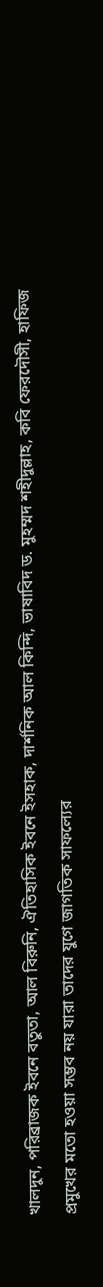খালদুন, পরিব্রাজক ইবনে বতুতা, আল বিরুনি, ঐতিহাসিক ইবনে ইসহাক, দার্শনিক আল কিন্দি, ভাষাবিদ ড. মুহম্মদ শহীদুল্লাহ, কবি ফেরদৌসী, হাফিজ প্রমুখের মতো হওয়া সম্ভব নয় যারা তাদের যুগে জাগতিক সাফল্যের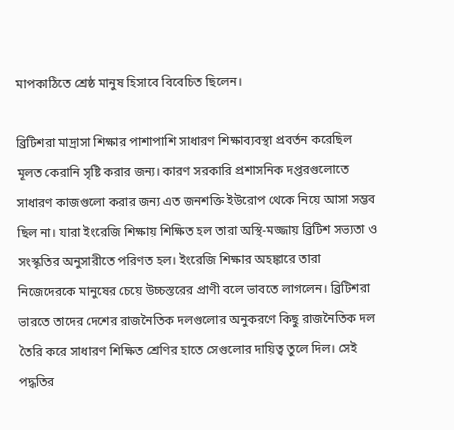মাপকাঠিতে শ্রেষ্ঠ মানুষ হিসাবে বিবেচিত ছিলেন।

ব্রিটিশরা মাদ্রাসা শিক্ষার পাশাপাশি সাধারণ শিক্ষাব্যবস্থা প্রবর্তন করেছিল মূলত কেরানি সৃষ্টি করার জন্য। কারণ সরকারি প্রশাসনিক দপ্তরগুলোতে সাধারণ কাজগুলো করার জন্য এত জনশক্তি ইউরোপ থেকে নিয়ে আসা সম্ভব ছিল না। যারা ইংরেজি শিক্ষায় শিক্ষিত হল তারা অস্থি-মজ্জায় ব্রিটিশ সভ্যতা ও সংস্কৃতির অনুসারীতে পরিণত হল। ইংরেজি শিক্ষার অহঙ্কারে তারা নিজেদেরকে মানুষের চেয়ে উচ্চস্তরের প্রাণী বলে ভাবতে লাগলেন। ব্রিটিশরা ভারতে তাদের দেশের রাজনৈতিক দলগুলোর অনুকরণে কিছু রাজনৈতিক দল তৈরি করে সাধারণ শিক্ষিত শ্রেণির হাতে সেগুলোর দায়িত্ব তুলে দিল। সেই পদ্ধতির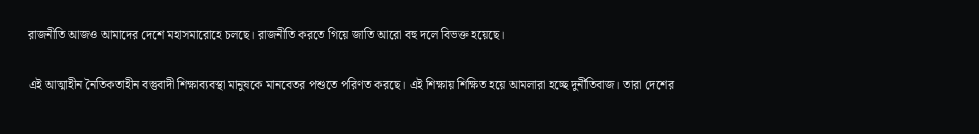রাজনীতি আজও আমাদের দেশে মহাসমারোহে চলছে। রাজনীতি করতে গিয়ে জাতি আরো বহু দলে বিভক্ত হয়েছে।

এই আত্মাহীন নৈতিকতাহীন বস্তুবাদী শিক্ষাব্যবস্থা মানুষকে মানবেতর পশুতে পরিণত করছে। এই শিক্ষায় শিক্ষিত হয়ে আমলারা হচ্ছে দুর্নীতিবাজ। তারা দেশের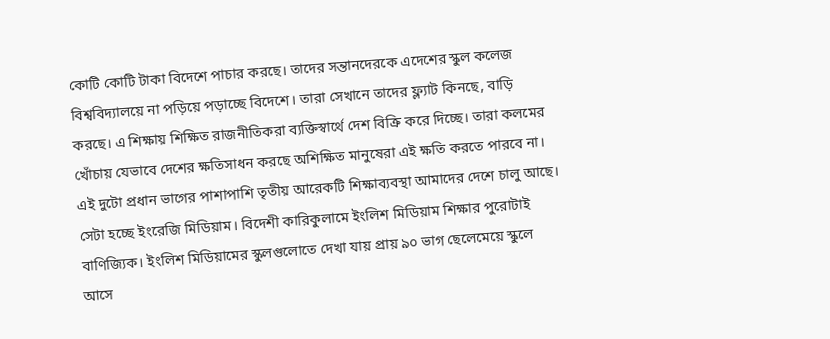কোটি কোটি টাকা বিদেশে পাচার করছে। তাদের সন্তানদেরকে এদেশের স্কুল কলেজ বিশ্ববিদ্যালয়ে না পড়িয়ে পড়াচ্ছে বিদেশে। তারা সেখানে তাদের ফ্ল্যাট কিনছে, বাড়ি করছে। এ শিক্ষায় শিক্ষিত রাজনীতিকরা ব্যক্তিস্বার্থে দেশ বিক্রি করে দিচ্ছে। তারা কলমের খোঁচায় যেভাবে দেশের ক্ষতিসাধন করছে অশিক্ষিত মানুষেরা এই ক্ষতি করতে পারবে না। এই দুটো প্রধান ভাগের পাশাপাশি তৃতীয় আরেকটি শিক্ষাব্যবস্থা আমাদের দেশে চালু আছে। সেটা হচ্ছে ইংরেজি মিডিয়াম। বিদেশী কারিকুলামে ইংলিশ মিডিয়াম শিক্ষার পুরোটাই বাণিজ্যিক। ইংলিশ মিডিয়ামের স্কুলগুলোতে দেখা যায় প্রায় ৯০ ভাগ ছেলেমেয়ে স্কুলে আসে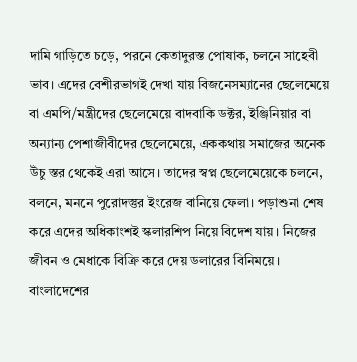দামি গাড়িতে চড়ে, পরনে কেতাদুরস্ত পোষাক, চলনে সাহেবী ভাব। এদের বেশীরভাগই দেখা যায় বিজনেসম্যানের ছেলেমেয়ে বা এমপি/মন্ত্রীদের ছেলেমেয়ে বাদবাকি ডক্টর, ইঞ্জিনিয়ার বা অন্যান্য পেশাজীবীদের ছেলেমেয়ে, এককথায় সমাজের অনেক উঁচু স্তর থেকেই এরা আসে। তাদের স্বপ্ন ছেলেমেয়েকে চলনে, বলনে, মননে পুরোদস্তুর ইংরেজ বানিয়ে ফেলা। পড়াশুনা শেষ করে এদের অধিকাংশই স্কলারশিপ নিয়ে বিদেশ যায়। নিজের জীবন ও মেধাকে বিক্রি করে দেয় ডলারের বিনিময়ে। বাংলাদেশের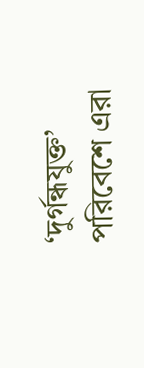‘দুর্গন্ধযুক্ত’ পরিবেশে এরা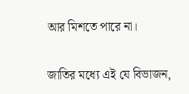আর মিশতে পারে না।

জাতির মধ্যে এই যে বিভাজন,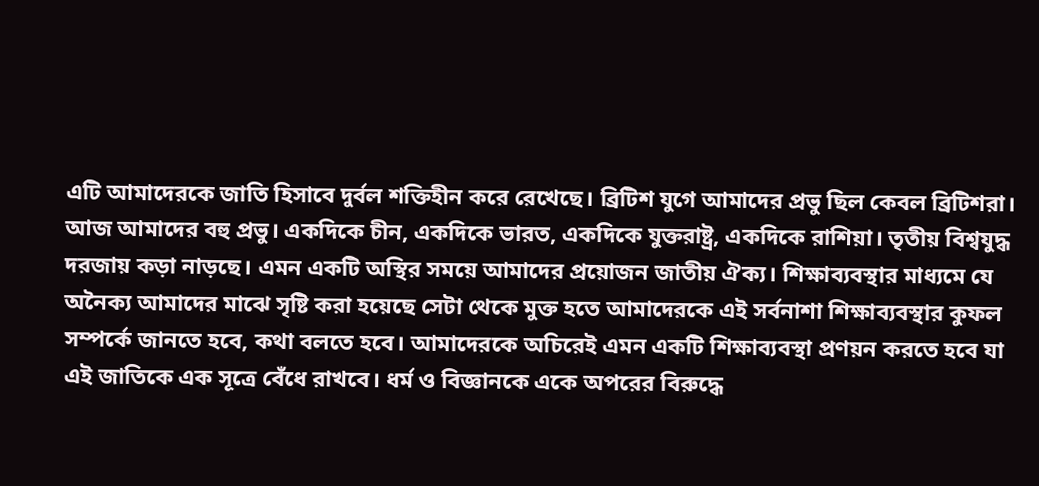এটি আমাদেরকে জাতি হিসাবে দুর্বল শক্তিহীন করে রেখেছে। ব্রিটিশ যুগে আমাদের প্রভু ছিল কেবল ব্রিটিশরা। আজ আমাদের বহু প্রভু। একদিকে চীন, একদিকে ভারত, একদিকে যুক্তরাষ্ট্র, একদিকে রাশিয়া। তৃতীয় বিশ্বযুদ্ধ দরজায় কড়া নাড়ছে। এমন একটি অস্থির সময়ে আমাদের প্রয়োজন জাতীয় ঐক্য। শিক্ষাব্যবস্থার মাধ্যমে যে অনৈক্য আমাদের মাঝে সৃষ্টি করা হয়েছে সেটা থেকে মুক্ত হতে আমাদেরকে এই সর্বনাশা শিক্ষাব্যবস্থার কুফল সম্পর্কে জানতে হবে, কথা বলতে হবে। আমাদেরকে অচিরেই এমন একটি শিক্ষাব্যবস্থা প্রণয়ন করতে হবে যা এই জাতিকে এক সূত্রে বেঁধে রাখবে। ধর্ম ও বিজ্ঞানকে একে অপরের বিরুদ্ধে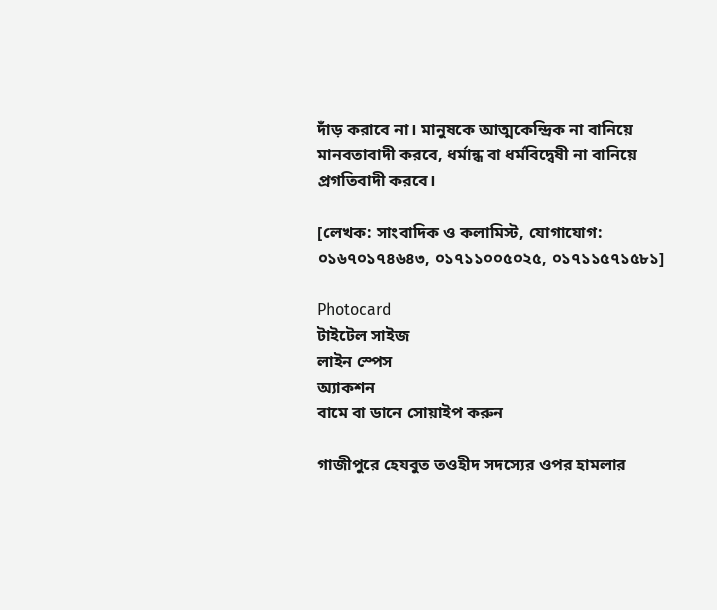দাঁড় করাবে না। মানুষকে আত্মকেন্দ্রিক না বানিয়ে মানবতাবাদী করবে, ধর্মান্ধ বা ধর্মবিদ্বেষী না বানিয়ে প্রগতিবাদী করবে।

[লেখক: সাংবাদিক ও কলামিস্ট, যোগাযোগ: ০১৬৭০১৭৪৬৪৩, ০১৭১১০০৫০২৫, ০১৭১১৫৭১৫৮১]

Photocard
টাইটেল সাইজ
লাইন স্পেস
অ্যাকশন
বামে বা ডানে সোয়াইপ করুন

গাজীপুরে হেযবুত তওহীদ সদস্যের ওপর হামলার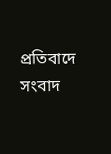প্রতিবাদে সংবাদ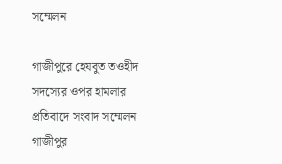সম্মেলন

গাজীপুরে হেযবুত তওহীদ সদস্যের ওপর হামলার প্রতিবাদে সংবাদ সম্মেলন
গাজীপুর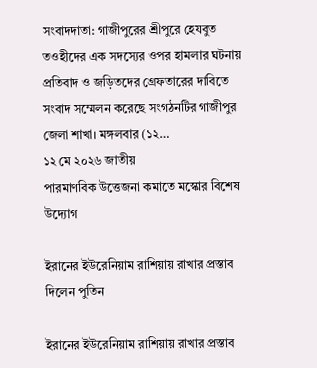সংবাদদাতা: গাজীপুরের শ্রীপুরে হেযবুত তওহীদের এক সদস্যের ওপর হামলার ঘটনায় প্রতিবাদ ও জড়িতদের গ্রেফতারের দাবিতে সংবাদ সম্মেলন করেছে সংগঠনটির গাজীপুর জেলা শাখা। মঙ্গলবার (১২…
১২ মে ২০২৬ জাতীয়
পারমাণবিক উত্তেজনা কমাতে মস্কোর বিশেষ উদ্যোগ

ইরানের ইউরেনিয়াম রাশিয়ায় রাখার প্রস্তাব দিলেন পুতিন

ইরানের ইউরেনিয়াম রাশিয়ায় রাখার প্রস্তাব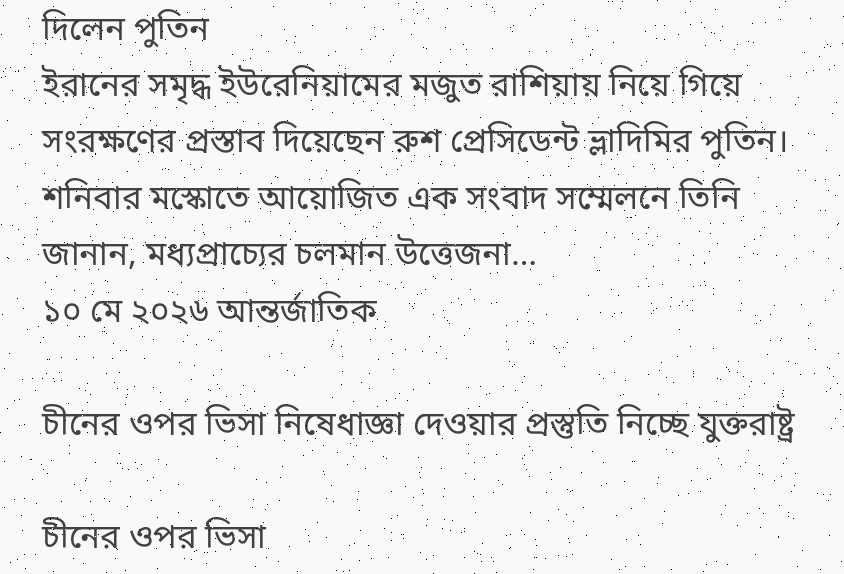দিলেন পুতিন
ইরানের সমৃদ্ধ ইউরেনিয়ামের মজুত রাশিয়ায় নিয়ে গিয়ে সংরক্ষণের প্রস্তাব দিয়েছেন রুশ প্রেসিডেন্ট ভ্লাদিমির পুতিন। শনিবার মস্কোতে আয়োজিত এক সংবাদ সম্মেলনে তিনি জানান, মধ্যপ্রাচ্যের চলমান উত্তেজনা…
১০ মে ২০২৬ আন্তর্জাতিক

চীনের ওপর ভিসা নিষেধাজ্ঞা দেওয়ার প্রস্তুতি নিচ্ছে যুক্তরাষ্ট্র

চীনের ওপর ভিসা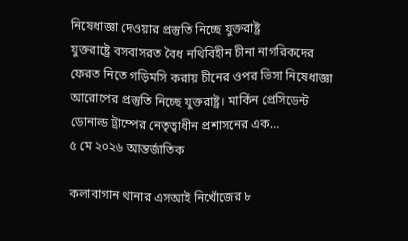নিষেধাজ্ঞা দেওয়ার প্রস্তুতি নিচ্ছে যুক্তরাষ্ট্র
যুক্তরাষ্ট্রে বসবাসরত বৈধ নথিবিহীন চীনা নাগরিকদের ফেরত নিতে গড়িমসি করায় চীনের ওপর ভিসা নিষেধাজ্ঞা আরোপের প্রস্তুতি নিচ্ছে যুক্তরাষ্ট্র। মার্কিন প্রেসিডেন্ট ডোনাল্ড ট্রাম্পের নেতৃত্বাধীন প্রশাসনের এক…
৫ মে ২০২৬ আন্তর্জাতিক

কলাবাগান থানার এসআই নিখোঁজের ৮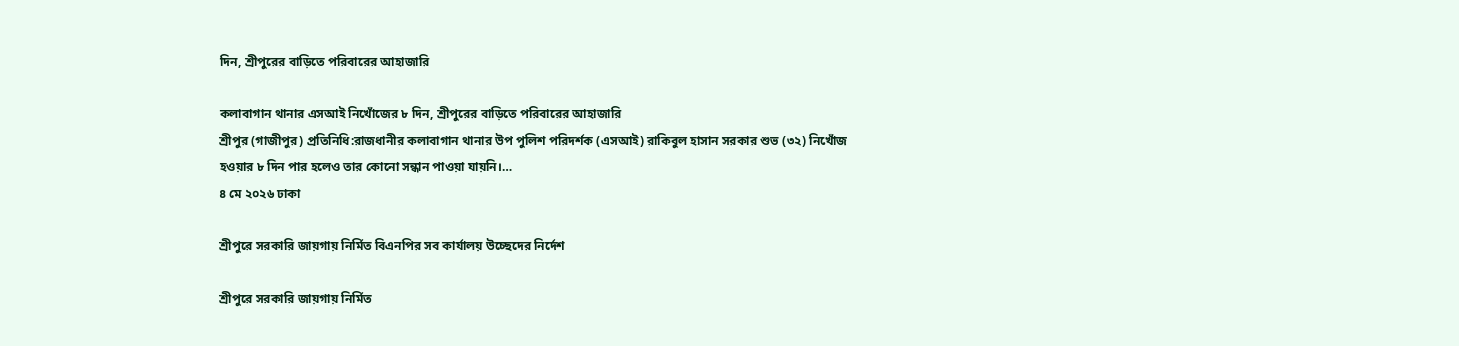দিন, শ্রীপুরের বাড়িতে পরিবারের আহাজারি

কলাবাগান থানার এসআই নিখোঁজের ৮ দিন, শ্রীপুরের বাড়িতে পরিবারের আহাজারি
শ্রীপুর (গাজীপুর) প্রতিনিধি:রাজধানীর কলাবাগান থানার উপ পুলিশ পরিদর্শক (এসআই) রাকিবুল হাসান সরকার শুভ (৩২) নিখোঁজ হওয়ার ৮ দিন পার হলেও তার কোনো সন্ধান পাওয়া যায়নি।…
৪ মে ২০২৬ ঢাকা

শ্রীপুরে সরকারি জায়গায় নির্মিত বিএনপির সব কার্যালয় উচ্ছেদের নির্দেশ

শ্রীপুরে সরকারি জায়গায় নির্মিত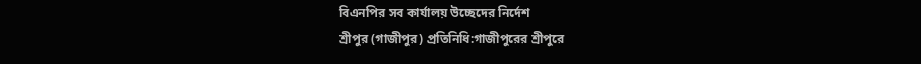বিএনপির সব কার্যালয় উচ্ছেদের নির্দেশ
শ্রীপুর (গাজীপুর) প্রতিনিধি:গাজীপুরের শ্রীপুরে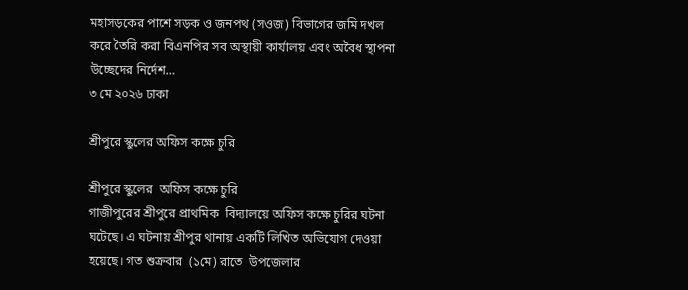মহাসড়কের পাশে সড়ক ও জনপথ (সওজ) বিভাগের জমি দখল করে তৈরি করা বিএনপির সব অস্থায়ী কার্যালয় এবং অবৈধ স্থাপনা উচ্ছেদের নির্দেশ…
৩ মে ২০২৬ ঢাকা

শ্রীপুরে স্কুলের অফিস কক্ষে চুরি

শ্রীপুরে স্কুলের  অফিস কক্ষে চুরি
গাজীপুরের শ্রীপুরে প্রাথমিক  বিদ্যালয়ে অফিস কক্ষে চুরির ঘটনা ঘটেছে। এ ঘটনায় শ্রীপুর থানায় একটি লিখিত অভিযোগ দেওয়া হয়েছে। গত শুক্রবার  (১মে) রাতে  উপজেলার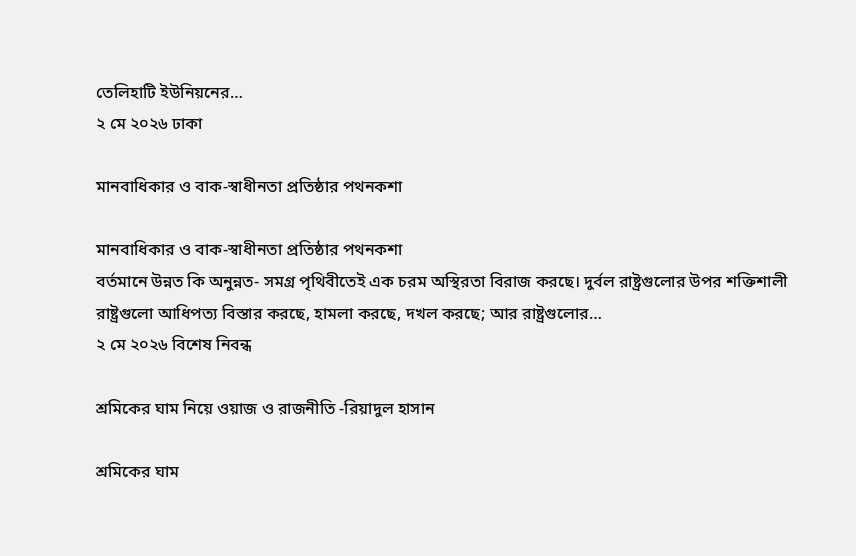তেলিহাটি ইউনিয়নের…
২ মে ২০২৬ ঢাকা

মানবাধিকার ও বাক-স্বাধীনতা প্রতিষ্ঠার পথনকশা

মানবাধিকার ও বাক-স্বাধীনতা প্রতিষ্ঠার পথনকশা
বর্তমানে উন্নত কি অনুন্নত- সমগ্র পৃথিবীতেই এক চরম অস্থিরতা বিরাজ করছে। দুর্বল রাষ্ট্রগুলোর উপর শক্তিশালী রাষ্ট্রগুলো আধিপত্য বিস্তার করছে, হামলা করছে, দখল করছে; আর রাষ্ট্রগুলোর…
২ মে ২০২৬ বিশেষ নিবন্ধ

শ্রমিকের ঘাম নিয়ে ওয়াজ ও রাজনীতি -রিয়াদুল হাসান

শ্রমিকের ঘাম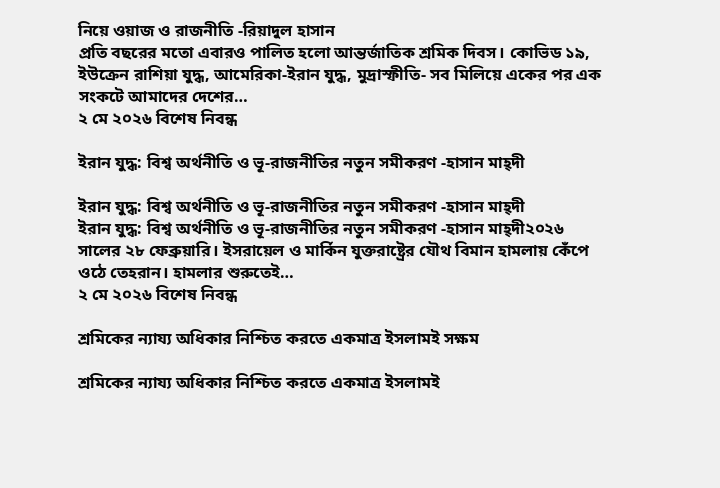নিয়ে ওয়াজ ও রাজনীতি -রিয়াদুল হাসান
প্রতি বছরের মতো এবারও পালিত হলো আন্তর্জাতিক শ্রমিক দিবস। কোভিড ১৯, ইউক্রেন রাশিয়া যুদ্ধ, আমেরিকা-ইরান যুদ্ধ, মুদ্রাস্ফীতি- সব মিলিয়ে একের পর এক সংকটে আমাদের দেশের…
২ মে ২০২৬ বিশেষ নিবন্ধ

ইরান যুদ্ধ: বিশ্ব অর্থনীতি ও ভূ-রাজনীতির নতুন সমীকরণ -হাসান মাহ্দী

ইরান যুদ্ধ: বিশ্ব অর্থনীতি ও ভূ-রাজনীতির নতুন সমীকরণ -হাসান মাহ্দী
ইরান যুদ্ধ: বিশ্ব অর্থনীতি ও ভূ-রাজনীতির নতুন সমীকরণ -হাসান মাহ্দী২০২৬ সালের ২৮ ফেব্রুয়ারি। ইসরায়েল ও মার্কিন যুক্তরাষ্ট্রের যৌথ বিমান হামলায় কেঁপে ওঠে তেহরান। হামলার শুরুতেই…
২ মে ২০২৬ বিশেষ নিবন্ধ

শ্রমিকের ন্যায্য অধিকার নিশ্চিত করতে একমাত্র ইসলামই সক্ষম

শ্রমিকের ন্যায্য অধিকার নিশ্চিত করতে একমাত্র ইসলামই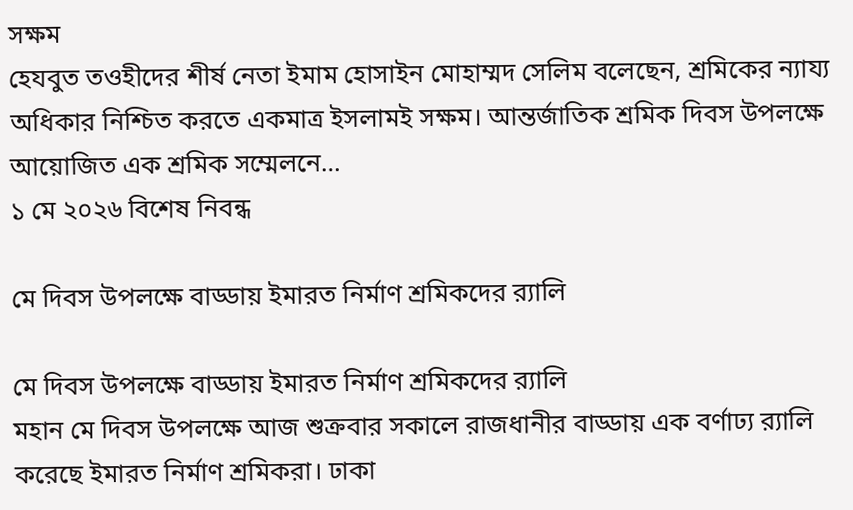সক্ষম
হেযবুত তওহীদের শীর্ষ নেতা ইমাম হোসাইন মোহাম্মদ সেলিম বলেছেন, শ্রমিকের ন্যায্য অধিকার নিশ্চিত করতে একমাত্র ইসলামই সক্ষম। আন্তর্জাতিক শ্রমিক দিবস উপলক্ষে আয়োজিত এক শ্রমিক সম্মেলনে…
১ মে ২০২৬ বিশেষ নিবন্ধ

মে দিবস উপলক্ষে বাড্ডায় ইমারত নির্মাণ শ্রমিকদের র‍্যালি

মে দিবস উপলক্ষে বাড্ডায় ইমারত নির্মাণ শ্রমিকদের র‍্যালি
মহান মে দিবস উপলক্ষে আজ শুক্রবার সকালে রাজধানীর বাড্ডায় এক বর্ণাঢ্য র‍্যালি করেছে ইমারত নির্মাণ শ্রমিকরা। ঢাকা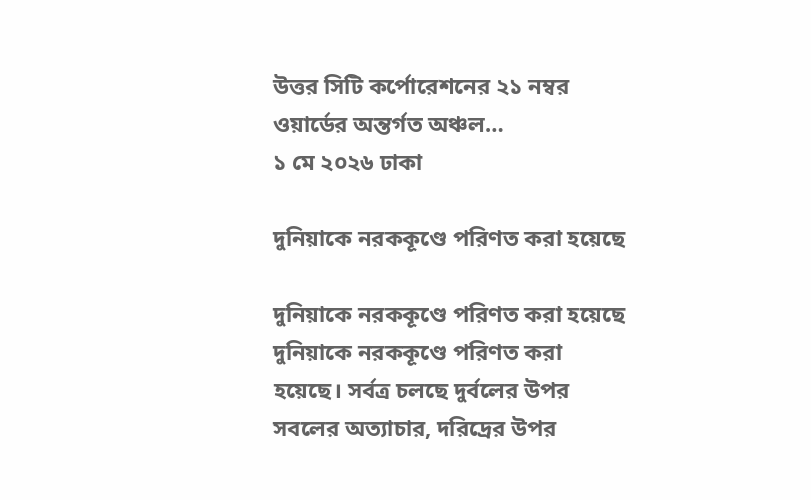উত্তর সিটি কর্পোরেশনের ২১ নম্বর ওয়ার্ডের অন্তর্গত অঞ্চল…
১ মে ২০২৬ ঢাকা

দুনিয়াকে নরককূণ্ডে পরিণত করা হয়েছে

দুনিয়াকে নরককূণ্ডে পরিণত করা হয়েছে
দুনিয়াকে নরককূণ্ডে পরিণত করা হয়েছে। সর্বত্র চলছে দুর্বলের উপর সবলের অত্যাচার, দরিদ্রের উপর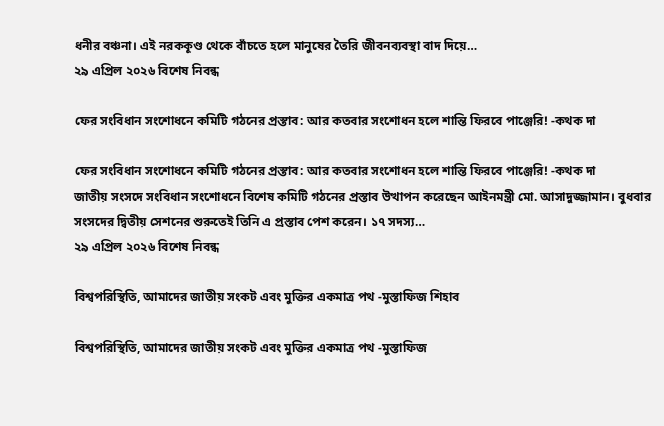ধনীর বঞ্চনা। এই নরককূণ্ড থেকে বাঁচতে হলে মানুষের তৈরি জীবনব্যবস্থা বাদ দিয়ে…
২৯ এপ্রিল ২০২৬ বিশেষ নিবন্ধ

ফের সংবিধান সংশোধনে কমিটি গঠনের প্রস্তাব: আর কতবার সংশোধন হলে শান্তি ফিরবে পাঞ্জেরি! -কথক দা

ফের সংবিধান সংশোধনে কমিটি গঠনের প্রস্তাব: আর কতবার সংশোধন হলে শান্তি ফিরবে পাঞ্জেরি! -কথক দা
জাতীয় সংসদে সংবিধান সংশোধনে বিশেষ কমিটি গঠনের প্রস্তাব উত্থাপন করেছেন আইনমন্ত্রী মো. আসাদুজ্জামান। বুধবার সংসদের দ্বিতীয় সেশনের শুরুতেই তিনি এ প্রস্তাব পেশ করেন। ১৭ সদস্য…
২৯ এপ্রিল ২০২৬ বিশেষ নিবন্ধ

বিশ্বপরিস্থিতি, আমাদের জাতীয় সংকট এবং মুক্তির একমাত্র পথ -মুস্তাফিজ শিহাব

বিশ্বপরিস্থিতি, আমাদের জাতীয় সংকট এবং মুক্তির একমাত্র পথ -মুস্তাফিজ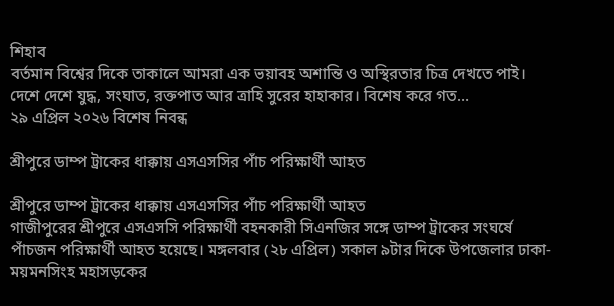শিহাব
বর্তমান বিশ্বের দিকে তাকালে আমরা এক ভয়াবহ অশান্তি ও অস্থিরতার চিত্র দেখতে পাই। দেশে দেশে যুদ্ধ, সংঘাত, রক্তপাত আর ত্রাহি সুরের হাহাকার। বিশেষ করে গত…
২৯ এপ্রিল ২০২৬ বিশেষ নিবন্ধ

শ্রীপুরে ডাম্প ট্রাকের ধাক্কায় এসএসসির পাঁচ পরিক্ষার্থী আহত

শ্রীপুরে ডাম্প ট্রাকের ধাক্কায় এসএসসির পাঁচ পরিক্ষার্থী আহত
গাজীপুরের শ্রীপুরে এসএসসি পরিক্ষার্থী বহনকারী সিএনজির সঙ্গে ডাম্প ট্রাকের সংঘর্ষে পাঁচজন পরিক্ষার্থী আহত হয়েছে। মঙ্গলবার (২৮ এপ্রিল) সকাল ৯টার দিকে উপজেলার ঢাকা- ময়মনসিংহ মহাসড়কের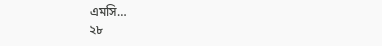এমসি…
২৮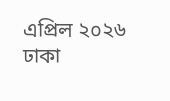এপ্রিল ২০২৬ ঢাকা